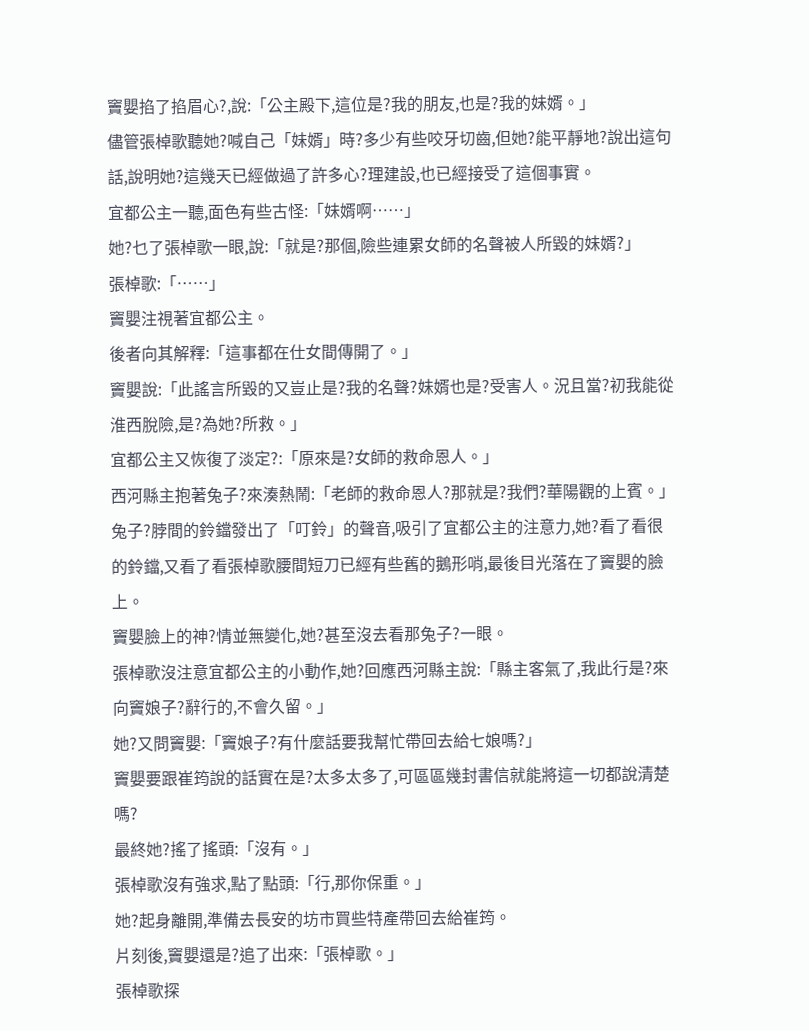竇嬰掐了掐眉心?,說:「公主殿下,這位是?我的朋友,也是?我的妹婿。」
儘管張棹歌聽她?喊自己「妹婿」時?多少有些咬牙切齒,但她?能平靜地?說出這句話,說明她?這幾天已經做過了許多心?理建設,也已經接受了這個事實。
宜都公主一聽,面色有些古怪:「妹婿啊……」
她?乜了張棹歌一眼,說:「就是?那個,險些連累女師的名聲被人所毀的妹婿?」
張棹歌:「……」
竇嬰注視著宜都公主。
後者向其解釋:「這事都在仕女間傳開了。」
竇嬰說:「此謠言所毀的又豈止是?我的名聲?妹婿也是?受害人。況且當?初我能從淮西脫險,是?為她?所救。」
宜都公主又恢復了淡定?:「原來是?女師的救命恩人。」
西河縣主抱著兔子?來湊熱鬧:「老師的救命恩人?那就是?我們?華陽觀的上賓。」
兔子?脖間的鈴鐺發出了「叮鈴」的聲音,吸引了宜都公主的注意力,她?看了看很的鈴鐺,又看了看張棹歌腰間短刀已經有些舊的鵝形哨,最後目光落在了竇嬰的臉上。
竇嬰臉上的神?情並無變化,她?甚至沒去看那兔子?一眼。
張棹歌沒注意宜都公主的小動作,她?回應西河縣主說:「縣主客氣了,我此行是?來向竇娘子?辭行的,不會久留。」
她?又問竇嬰:「竇娘子?有什麼話要我幫忙帶回去給七娘嗎?」
竇嬰要跟崔筠說的話實在是?太多太多了,可區區幾封書信就能將這一切都說清楚嗎?
最終她?搖了搖頭:「沒有。」
張棹歌沒有強求,點了點頭:「行,那你保重。」
她?起身離開,準備去長安的坊市買些特產帶回去給崔筠。
片刻後,竇嬰還是?追了出來:「張棹歌。」
張棹歌探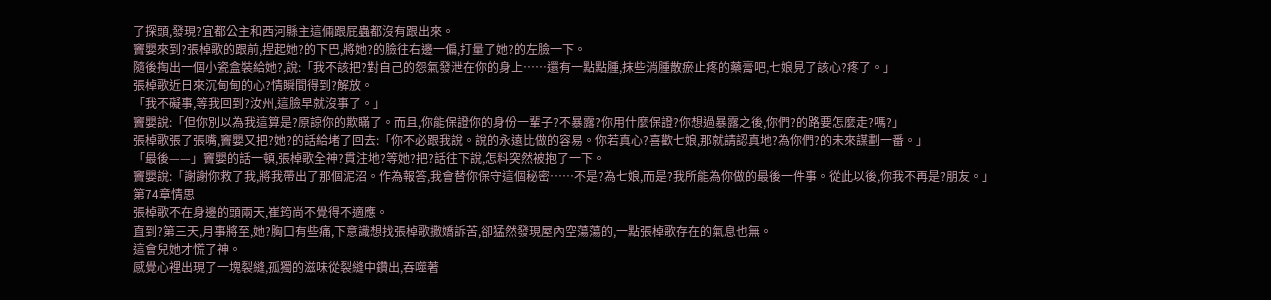了探頭,發現?宜都公主和西河縣主這倆跟屁蟲都沒有跟出來。
竇嬰來到?張棹歌的跟前,捏起她?的下巴,將她?的臉往右邊一偏,打量了她?的左臉一下。
隨後掏出一個小瓷盒裝給她?,說:「我不該把?對自己的怨氣發泄在你的身上……還有一點點腫,抹些消腫散瘀止疼的藥膏吧,七娘見了該心?疼了。」
張棹歌近日來沉甸甸的心?情瞬間得到?解放。
「我不礙事,等我回到?汝州,這臉早就沒事了。」
竇嬰說:「但你別以為我這算是?原諒你的欺瞞了。而且,你能保證你的身份一輩子?不暴露?你用什麼保證?你想過暴露之後,你們?的路要怎麼走?嗎?」
張棹歌張了張嘴,竇嬰又把?她?的話給堵了回去:「你不必跟我說。說的永遠比做的容易。你若真心?喜歡七娘,那就請認真地?為你們?的未來謀劃一番。」
「最後——」竇嬰的話一頓,張棹歌全神?貫注地?等她?把?話往下說,怎料突然被抱了一下。
竇嬰說:「謝謝你救了我,將我帶出了那個泥沼。作為報答,我會替你保守這個秘密……不是?為七娘,而是?我所能為你做的最後一件事。從此以後,你我不再是?朋友。」
第74章情思
張棹歌不在身邊的頭兩天,崔筠尚不覺得不適應。
直到?第三天,月事將至,她?胸口有些痛,下意識想找張棹歌撒嬌訴苦,卻猛然發現屋內空蕩蕩的,一點張棹歌存在的氣息也無。
這會兒她才慌了神。
感覺心裡出現了一塊裂縫,孤獨的滋味從裂縫中鑽出,吞噬著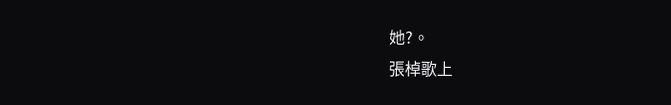她?。
張棹歌上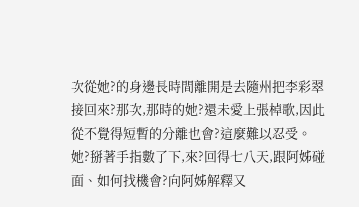次從她?的身邊長時間離開是去隨州把李彩翠接回來?那次,那時的她?還未愛上張棹歌,因此從不覺得短暫的分離也會?這麼難以忍受。
她?掰著手指數了下,來?回得七八天,跟阿姊碰面、如何找機會?向阿姊解釋又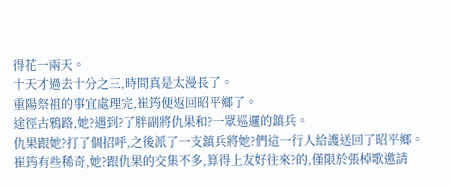得花一兩天。
十天才過去十分之三,時間真是太漫長了。
重陽祭祖的事宜處理完,崔筠便返回昭平鄉了。
途徑古鴉路,她?遇到?了胖副將仇果和?一眾巡邏的鎮兵。
仇果跟她?打了個招呼,之後派了一支鎮兵將她?們這一行人給護送回了昭平鄉。
崔筠有些稀奇,她?跟仇果的交集不多,算得上友好往來?的,僅限於張棹歌邀請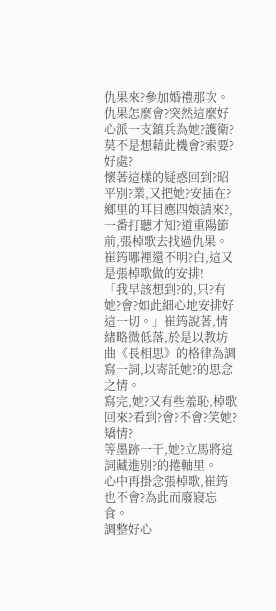仇果來?參加婚禮那次。
仇果怎麼會?突然這麼好心派一支鎮兵為她?護衛?
莫不是想藉此機會?索要?好處?
懷著這樣的疑惑回到?昭平別?業,又把她?安插在?鄉里的耳目應四娘請來?,一番打聽才知?道重陽節前,張棹歌去找過仇果。
崔筠哪裡還不明?白,這又是張棹歌做的安排!
「我早該想到?的,只?有她?會?如此細心地安排好這一切。」崔筠說著,情緒略微低落,於是以教坊曲《長相思》的格律為調寫一詞,以寄託她?的思念之情。
寫完,她?又有些羞恥,棹歌回來?看到?會?不會?笑她?矯情?
等墨跡一干,她?立馬將這詞藏進別?的捲軸里。
心中再掛念張棹歌,崔筠也不會?為此而廢寢忘食。
調整好心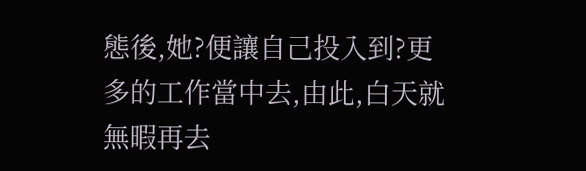態後,她?便讓自己投入到?更多的工作當中去,由此,白天就無暇再去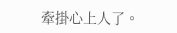牽掛心上人了。